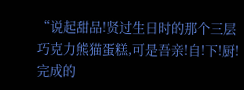“说起甜品!贤过生日时的那个三层巧克力熊猫蛋糕,可是吾亲!自!下!厨!完成的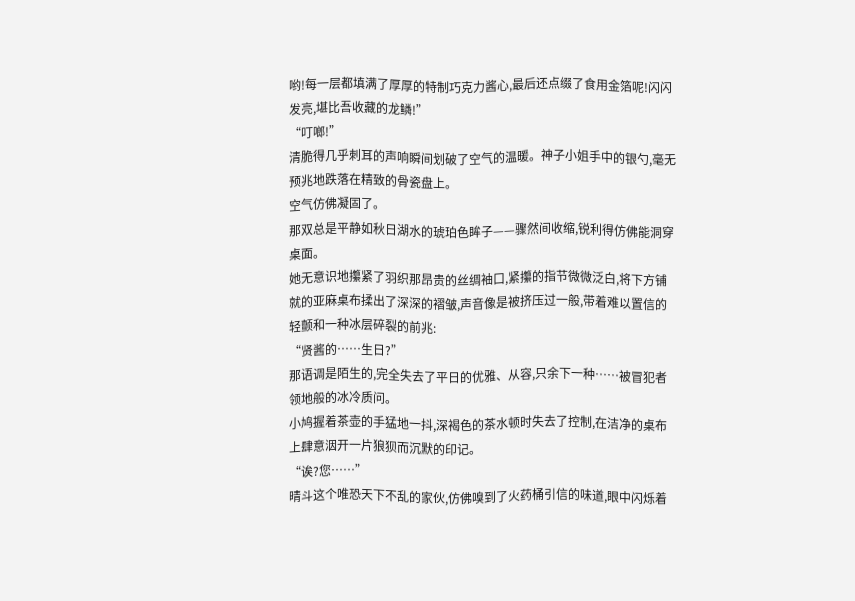哟!每一层都填满了厚厚的特制巧克力酱心,最后还点缀了食用金箔呢!闪闪发亮,堪比吾收藏的龙鳞!”
“叮啷!”
清脆得几乎刺耳的声响瞬间划破了空气的温暖。神子小姐手中的银勺,毫无预兆地跌落在精致的骨瓷盘上。
空气仿佛凝固了。
那双总是平静如秋日湖水的琥珀色眸子——骤然间收缩,锐利得仿佛能洞穿桌面。
她无意识地攥紧了羽织那昂贵的丝绸袖口,紧攥的指节微微泛白,将下方铺就的亚麻桌布揉出了深深的褶皱,声音像是被挤压过一般,带着难以置信的轻颤和一种冰层碎裂的前兆:
“贤酱的……生日?”
那语调是陌生的,完全失去了平日的优雅、从容,只余下一种……被冒犯者领地般的冰冷质问。
小鸠握着茶壶的手猛地一抖,深褐色的茶水顿时失去了控制,在洁净的桌布上肆意洇开一片狼狈而沉默的印记。
“诶?您……”
晴斗这个唯恐天下不乱的家伙,仿佛嗅到了火药桶引信的味道,眼中闪烁着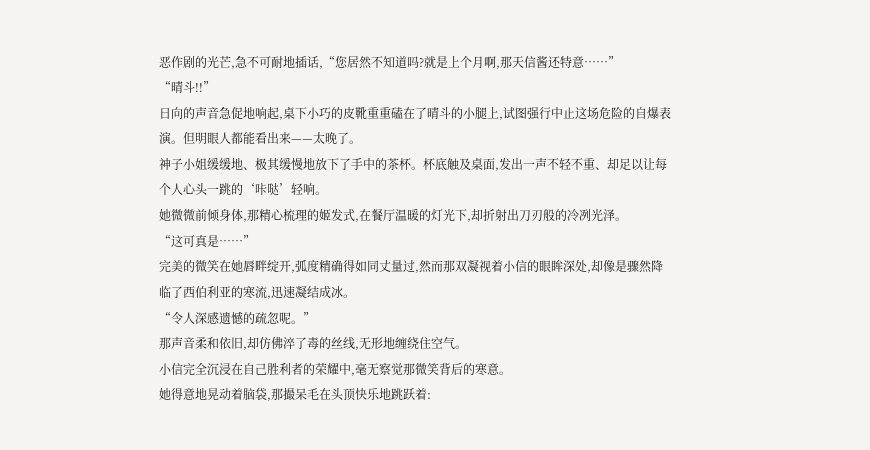恶作剧的光芒,急不可耐地插话,“您居然不知道吗?就是上个月啊,那天信酱还特意……”
“晴斗!!”
日向的声音急促地响起,桌下小巧的皮靴重重磕在了晴斗的小腿上,试图强行中止这场危险的自爆表演。但明眼人都能看出来——太晚了。
神子小姐缓缓地、极其缓慢地放下了手中的茶杯。杯底触及桌面,发出一声不轻不重、却足以让每个人心头一跳的‘咔哒’轻响。
她微微前倾身体,那精心梳理的姬发式,在餐厅温暖的灯光下,却折射出刀刃般的冷冽光泽。
“这可真是……”
完美的微笑在她唇畔绽开,弧度精确得如同丈量过,然而那双凝视着小信的眼眸深处,却像是骤然降临了西伯利亚的寒流,迅速凝结成冰。
“令人深感遗憾的疏忽呢。”
那声音柔和依旧,却仿佛淬了毒的丝线,无形地缠绕住空气。
小信完全沉浸在自己胜利者的荣耀中,毫无察觉那微笑背后的寒意。
她得意地晃动着脑袋,那撮呆毛在头顶快乐地跳跃着: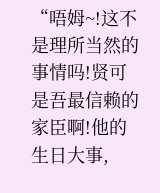“唔姆~!这不是理所当然的事情吗!贤可是吾最信赖的家臣啊!他的生日大事,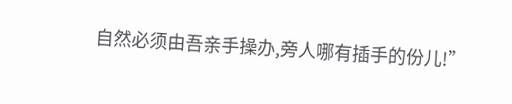自然必须由吾亲手操办,旁人哪有插手的份儿!”